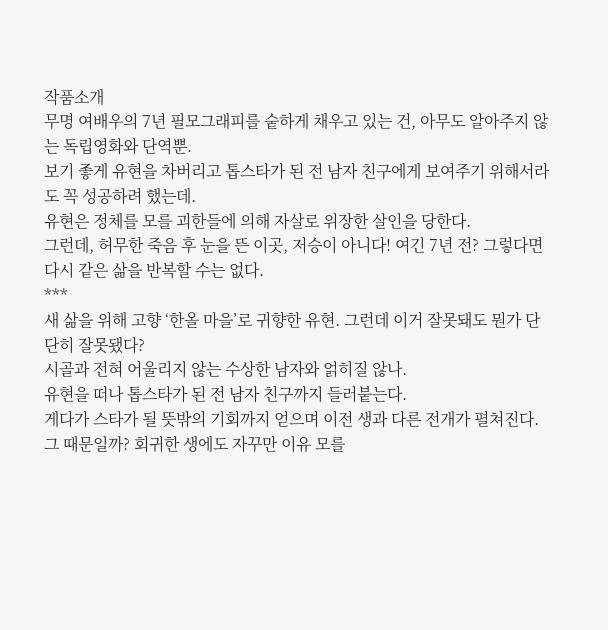작품소개
무명 여배우의 7년 필모그래피를 숱하게 채우고 있는 건, 아무도 알아주지 않는 독립영화와 단역뿐.
보기 좋게 유현을 차버리고 톱스타가 된 전 남자 친구에게 보여주기 위해서라도 꼭 성공하려 했는데.
유현은 정체를 모를 괴한들에 의해 자살로 위장한 살인을 당한다.
그런데, 허무한 죽음 후 눈을 뜬 이곳, 저승이 아니다! 여긴 7년 전? 그렇다면 다시 같은 삶을 반복할 수는 없다.
***
새 삶을 위해 고향 ‘한올 마을’로 귀향한 유현. 그런데 이거 잘못돼도 뭔가 단단히 잘못됐다?
시골과 전혀 어울리지 않는 수상한 남자와 얽히질 않나.
유현을 떠나 톱스타가 된 전 남자 친구까지 들러붙는다.
게다가 스타가 될 뜻밖의 기회까지 얻으며 이전 생과 다른 전개가 펼쳐진다.
그 때문일까? 회귀한 생에도 자꾸만 이유 모를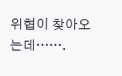위협이 찾아오는데…….